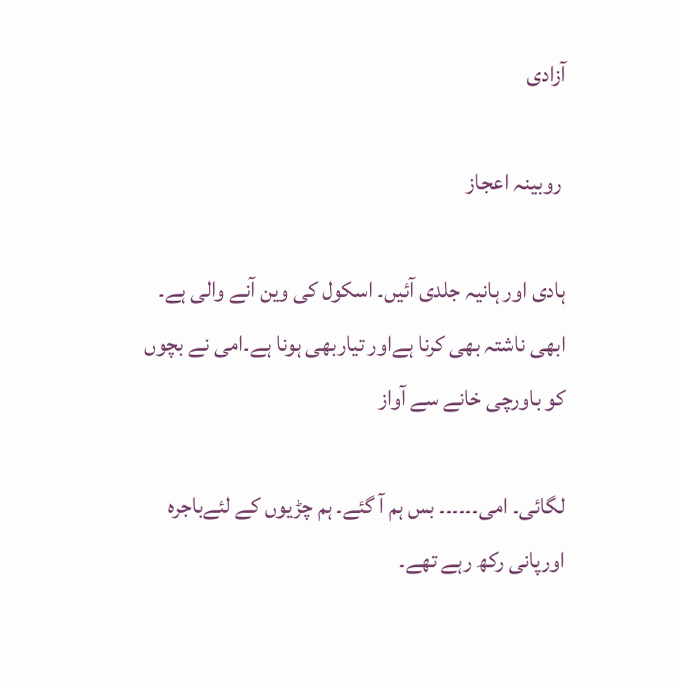آزادی

 روبینہ اعجاز

ہادی اور ہانیہ جلدی آئیں۔ اسکول کی وین آنے والی ہے۔ ابھی ناشتہ بھی کرنا ہےاور تیاربھی ہونا ہے۔امی نے بچوں کو باورچی خانے سے آواز

لگائی۔ امی۔۔۔۔۔۔ بس ہم آ گئے۔ ہم چڑیوں کے لئےباجرہ اورپانی رکھ رہے تھے۔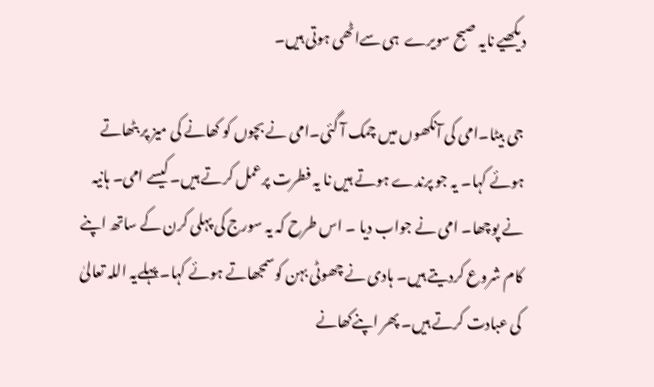دیکھیے نایہ صبح سویرے  ہی سےاٹھی ہوتی ہیں۔

جی بیٹا۔امی کی آنکھوں میں چمک آ گئی۔امی نے بچوں کو کھانے کی میز پر بٹھاتے ہوئے کہا۔ یہ جو پرندے ہوتے ہیں نا یہ فطرت پرعمل کرتے ہیں۔ کیسے امی۔ ہانیہ نے پوچھا۔ امی نے جواب دیا ۔ اس طرح کہ یہ سورج کی پہلی کرن کے ساتھ اپنے کام شروع کردیتے ہیں۔ ہادی نے چھوٹی بہن کوسمجھاتے ہوئے کہا۔ پہلےیہ اللہ تعالیٰ کی عبادت کرتے ہیں۔ پھر اپنےکھانے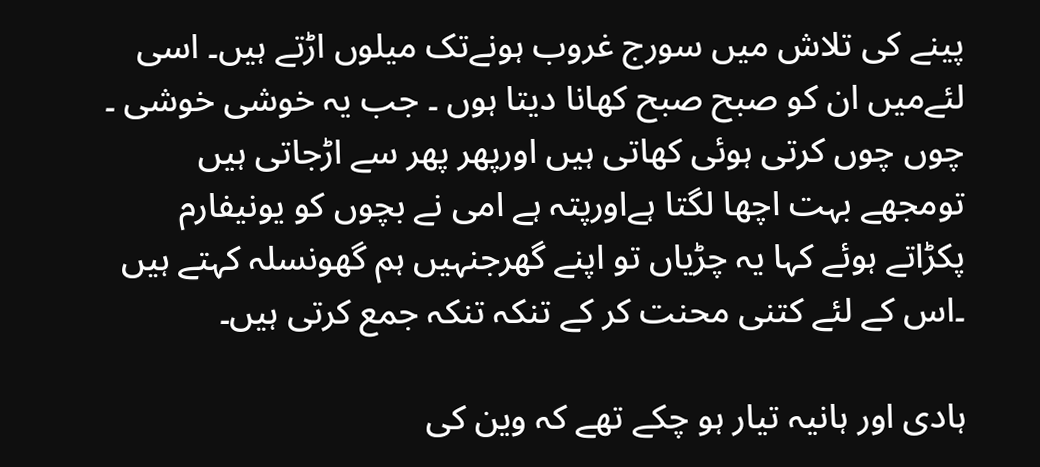پینے کی تلاش میں سورج غروب ہونےتک میلوں اڑتے ہیں۔ اسی لئےمیں ان کو صبح صبح کھانا دیتا ہوں ۔ جب یہ خوشی خوشی ۔ چوں چوں کرتی ہوئی کھاتی ہیں اورپھر پھر سے اڑجاتی ہیں تومجھے بہت اچھا لگتا ہےاورپتہ ہے امی نے بچوں کو یونیفارم پکڑاتے ہوئے کہا یہ چڑیاں تو اپنے گھرجنہیں ہم گھونسلہ کہتے ہیں ۔اس کے لئے کتنی محنت کر کے تنکہ تنکہ جمع کرتی ہیں۔

ہادی اور ہانیہ تیار ہو چکے تھے کہ وین کی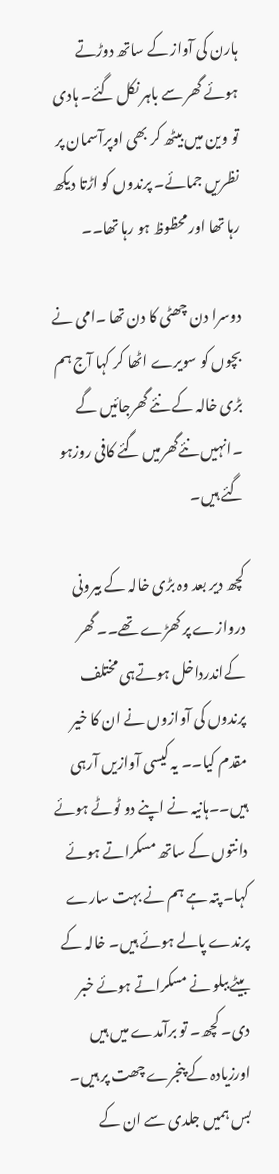ہارن کی آواز کے ساتھ دوڑتے ہوئے گھر سے باہر نکل گئے۔ ہادی تو وین میں بیٹھ کر بھی اوپرآسمان پر نظریں جمائے۔ پرندوں کو اڑتا دیکھ رہا تھا اور محظوظ ہو رہا تھا۔۔

دوسرا دن چھٹی کا دن تھا ۔امی نے بچوں کو سویرے اٹھا کر کہا آج ہم بڑی خالہ کے نئے گھرجائیں گے ۔انہیں نئےگھرمیں گئے کافی روزہو گئے ہیں۔

کچھ دیر بعد وہ بڑی خالہ کے بیرونی دروازے پر کھڑے تھے۔۔ گھر کےاندرداخل ہوتےہی مختلف پرندوں کی آوازوں نے ان کا خیر مقدم کیا۔۔ یہ کیسی آوازیں آرہی ہیں۔۔ہانیہ نے اپنے دو ٹوٹے ہوئے دانتوں کے ساتھ مسکراتے ہوئے کہا۔ پتہ ہے ہم نے بہت سارے پرندے پالے ہوئے ہیں۔ خالہ کے بیٹےببلو نے مسکراتے ہوئے خبر دی۔ کچھ۔ تو برآمدے میں ہیں اورزیادہ کے پنجرے چھت پر ہیں۔ بس ہمیں جلدی سے ان کے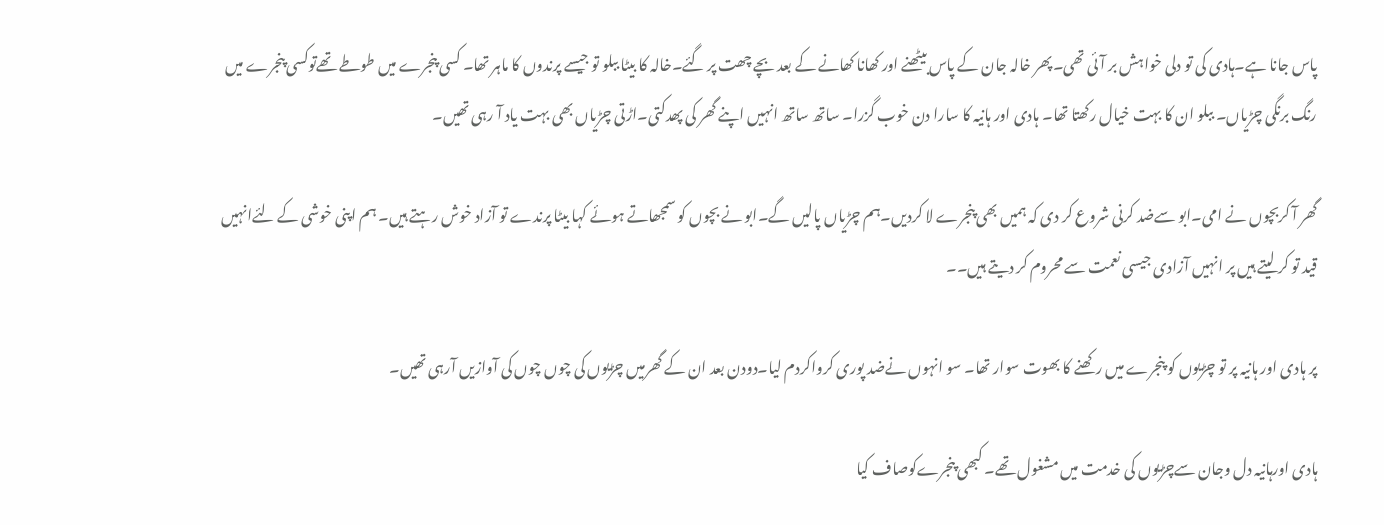پاس جانا ہے۔ہادی کی تو دلی خواہش بر آئی تھی۔پھر خالہ جان کے پاس بیٹھنے اور کھانا کھانے کے بعد بچے چھت پر گئے۔خالہ کا بیٹا ببلو تو جیسے پرندوں کا ماہر تھا۔ کسی پنجرے میں طوطے تھےتوکسی پنجرے میں رنگ برنگی چڑیاں۔ ببلو ان کا بہت خیال رکھتا تھا۔ ہادی اور ہانیہ کا سارا دن خوب گزرا۔ ساتھ ساتھ انہیں اپنے گھر کی پھدکتی۔اڑتی چڑیاں بھی بہت یاد آ رہی تھیں۔

گھر آ کربچوں نے امی۔ابو سےضد کرنی شروع کر دی کہ ہمیں بھی پنجرے لا کردیں۔ہم چڑیاں پالیں گے۔ابو نے بچوں کو سمجھاتے ہوئے کہا بیٹا پرندے تو آزاد خوش رہتے ہیں۔ ہم اپنی خوشی کے لئےانہیں قید تو کر لیتے ہیں پر انہیں آزادی جیسی نعمت سے محروم کر دیتے ہیں۔۔

پر ہادی اور ہانیہ پر تو چڑیوں کو پنجرے میں رکھنے کا بھوت سوار تھا۔ سو انہوں نےضد پوری کرواکردم لیا۔دودن بعد ان کے گھرمیں چڑیوں کی چوں چوں کی آوازیں آرہی تھیں۔

ہادی اورہانیہ دل وجان سےچڑیوں کی خدمت میں مشغول تھے۔ کبھی پنجرےکوصاف کیا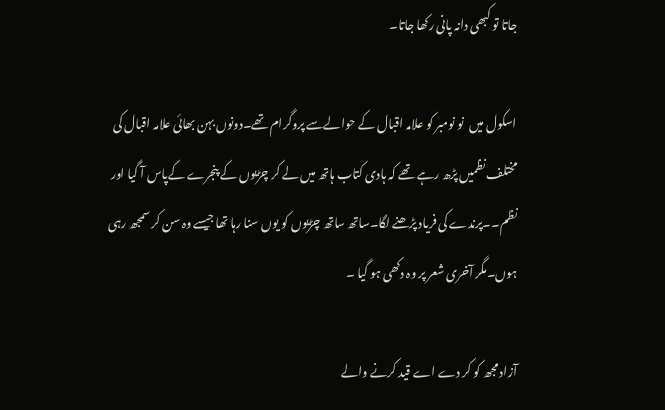جاتا تو کبھی دانہ پانی رکھا جاتا۔

اسکول میں  نو نومبر کو علامہ اقبال کے حوالےسے پروگرام تھے۔دونوں بہن بھائی علامہ اقبال کی مختلف نظمیں پڑھ رہے تھے کہ ہادی کتاب ہاتھ میں لے کر چڑیوں کے پنجرے کےپاس آ گیا اور نظم۔۔پرندے کی فریاد پڑھنے لگا۔ساتھ ساتھ چڑیوں کو یوں سنا رہا تھا جیسے وہ سن کر سمجھ رہی ہوں۔مگر آخری شعر پر وہ دکھی ہو گیا ۔

آزاد مجھ کو کر دے اے قید کرنے والے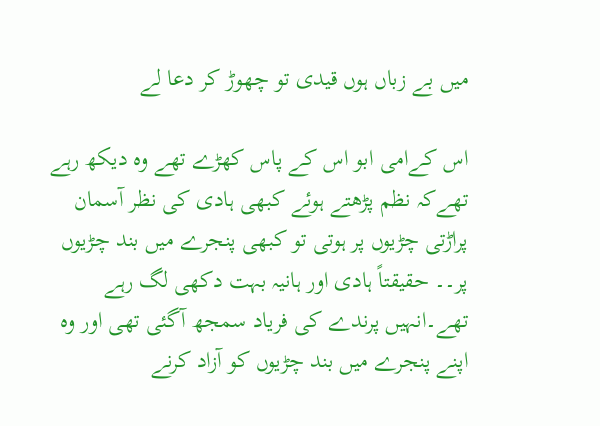میں بے زباں ہوں قیدی تو چھوڑ کر دعا لے

اس کےامی ابو اس کے پاس کھڑے تھے وہ دیکھ رہے تھےکہ نظم پڑھتے ہوئے کبھی ہادی کی نظر آسمان پراڑتی چڑیوں پر ہوتی تو کبھی پنجرے میں بند چڑیوں پر۔۔ حقیقتاً ہادی اور ہانیہ بہت دکھی لگ رہے تھے۔انہیں پرندے کی فریاد سمجھ آگئی تھی اور وہ اپنے پنجرے میں بند چڑیوں کو آزاد کرنے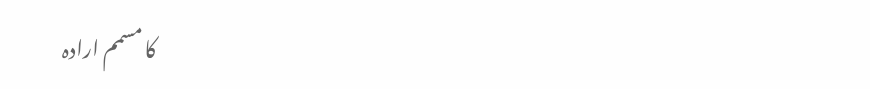کا مسمم ارادہ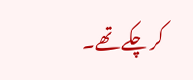کر چکے تھے۔